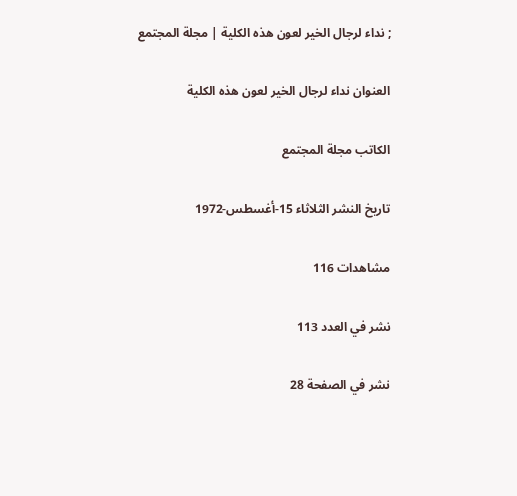; نداء لرجال الخير لعون هذه الكلية | مجلة المجتمع

العنوان نداء لرجال الخير لعون هذه الكلية

الكاتب مجلة المجتمع

تاريخ النشر الثلاثاء 15-أغسطس-1972

مشاهدات 116

نشر في العدد 113

نشر في الصفحة 28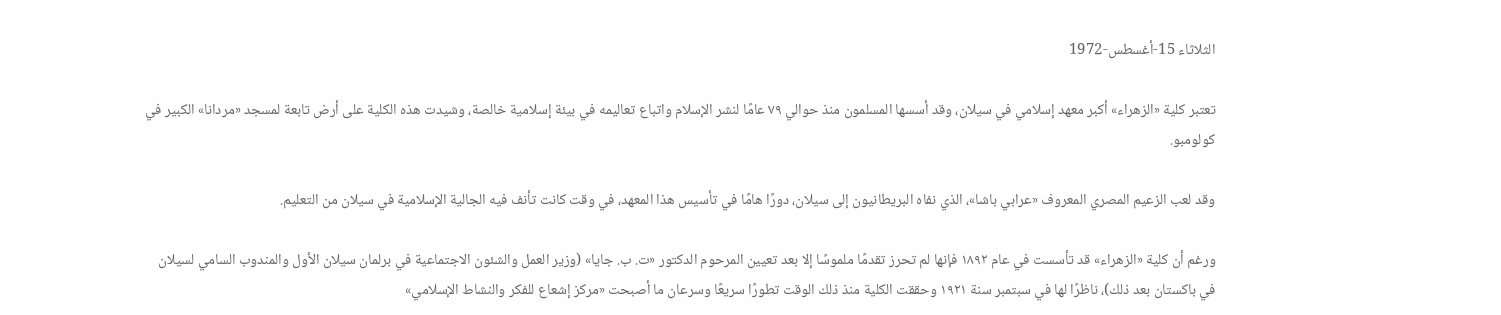الثلاثاء 15-أغسطس-1972

تعتبر كلية «الزهراء» أكبر معهد إسلامي في سيلان، وقد أسسها المسلمون منذ حوالي ٧٩ عامًا لنشر الإسلام واتباع تعاليمه في بيئة إسلامية خالصة، وشيدت هذه الكلية على أرض تابعة لمسجد «مردانا» الكبير في كولومبو.

وقد لعب الزعيم المصري المعروف «عرابي باشا»، الذي نفاه البريطانيون إلى سيلان، دورًا هامًا في تأسيس هذا المعهد، في وقت كانت تأنف فيه الجالية الإسلامية في سيلان من التعليم.

ورغم أن كلية «الزهراء» قد تأسست في عام ۱۸۹۲ فإنها لم تحرز تقدمًا ملموسًا إلا بعد تعيين المرحوم الدكتور «ت. ب. جايا» (وزير العمل والشئون الاجتماعية في برلمان سيلان الأول والمندوب السامي لسيلان في باكستان بعد ذلك)، ناظرًا لها في سبتمبر سنة ۱۹۲۱ وحققت الكلية منذ ذلك الوقت تطورًا سريعًا وسرعان ما أصبحت «مركز إشعاع للفكر والنشاط الإسلامي»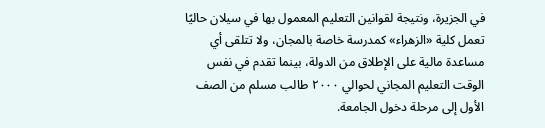في الجزيرة، ونتيجة لقوانين التعليم المعمول بها في سيلان حاليًا تعمل كلية «الزهراء» کمدرسة خاصة بالمجان، ولا تتلقى أي مساعدة مالية على الإطلاق من الدولة، بينما تقدم في نفس الوقت التعليم المجاني لحوالي ۲۰۰۰ طالب مسلم من الصف الأول إلى مرحلة دخول الجامعة.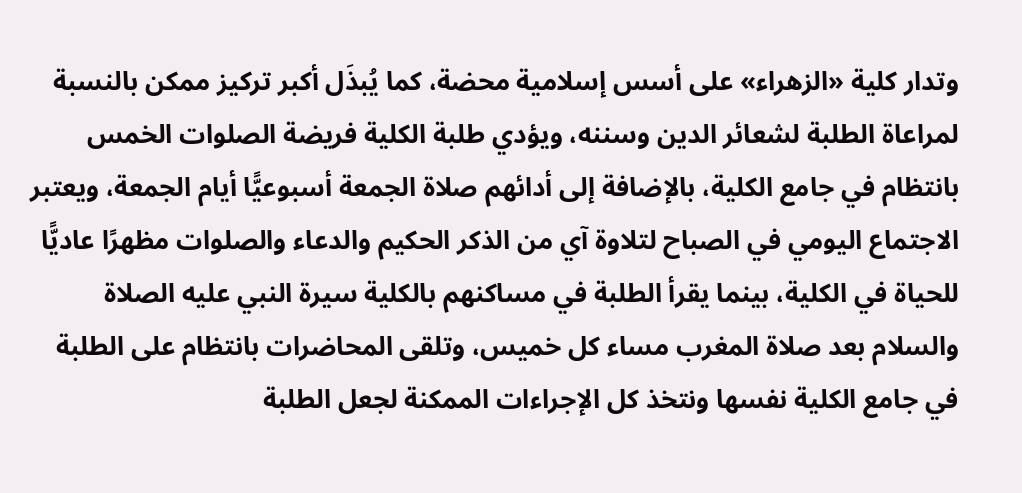وتدار كلية «الزهراء» على أسس إسلامية محضة، كما يُبذَل أكبر تركيز ممكن بالنسبة لمراعاة الطلبة لشعائر الدين وسننه، ويؤدي طلبة الكلية فريضة الصلوات الخمس بانتظام في جامع الكلية، بالإضافة إلى أدائهم صلاة الجمعة أسبوعيًّا أيام الجمعة، ويعتبر الاجتماع اليومي في الصباح لتلاوة آي من الذكر الحكيم والدعاء والصلوات مظهرًا عاديًّا للحياة في الكلية، بينما يقرأ الطلبة في مساكنهم بالكلية سيرة النبي عليه الصلاة والسلام بعد صلاة المغرب مساء كل خميس، وتلقى المحاضرات بانتظام على الطلبة في جامع الكلية نفسها ونتخذ كل الإجراءات الممكنة لجعل الطلبة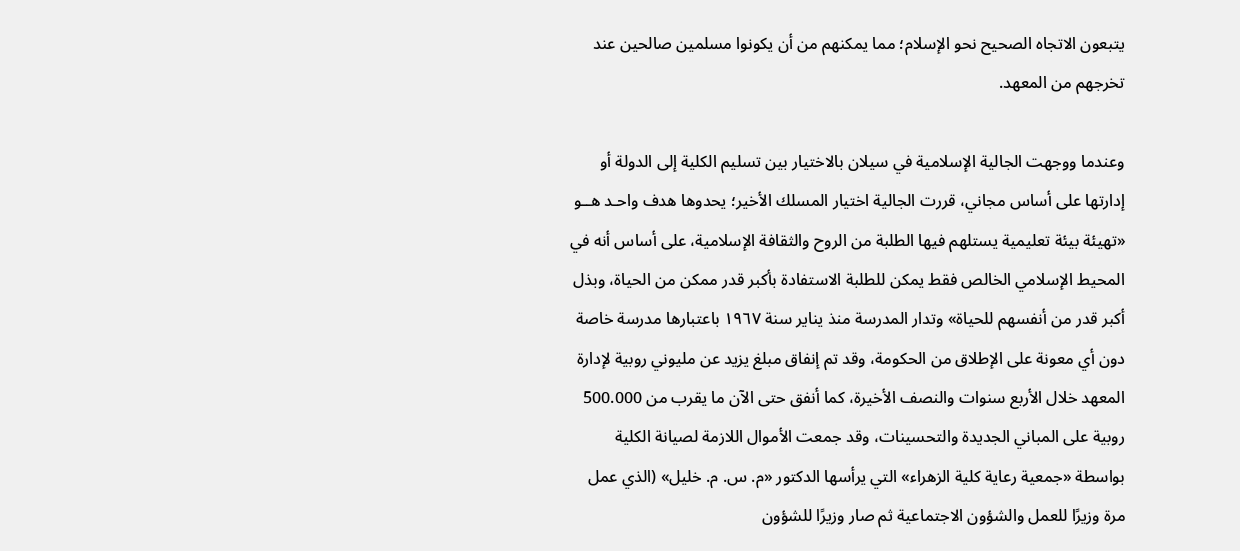يتبعون الاتجاه الصحيح نحو الإسلام؛ مما يمكنهم من أن يكونوا مسلمين صالحين عند تخرجهم من المعهد.

وعندما ووجهت الجالية الإسلامية في سيلان بالاختيار بين تسليم الكلية إلى الدولة أو إدارتها على أساس مجاني، قررت الجالية اختيار المسلك الأخير؛ يحدوها هدف واحـد هــو «تهيئة بيئة تعليمية يستلهم فيها الطلبة من الروح والثقافة الإسلامية، على أساس أنه في المحيط الإسلامي الخالص فقط يمكن للطلبة الاستفادة بأكبر قدر ممكن من الحياة، وبذل أكبر قدر من أنفسهم للحياة» وتدار المدرسة منذ يناير سنة ١٩٦٧ باعتبارها مدرسة خاصة دون أي معونة على الإطلاق من الحكومة، وقد تم إنفاق مبلغ يزيد عن مليوني روبية لإدارة المعهد خلال الأربع سنوات والنصف الأخيرة، كما أنفق حتى الآن ما يقرب من 500.000 روبية على المباني الجديدة والتحسينات، وقد جمعت الأموال اللازمة لصيانة الكلية بواسطة «جمعية رعاية كلية الزهراء» التي يرأسها الدكتور «م. س. م. خليل» (الذي عمل مرة وزيرًا للعمل والشؤون الاجتماعية ثم صار وزيرًا للشؤون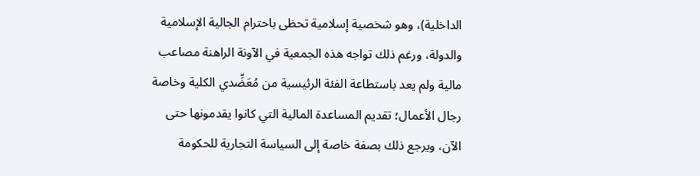الداخلية)، وهو شخصية إسلامية تحظى باحترام الجالية الإسلامية والدولة، ورغم ذلك تواجه هذه الجمعية في الآونة الراهنة مصاعب مالية ولم يعد باستطاعة الفئة الرئيسية من مُعَضِّدي الكلية وخاصة رجال الأعمال؛ تقديم المساعدة المالية التي كانوا يقدمونها حتى الآن، ويرجع ذلك بصفة خاصة إلى السياسة التجارية للحكومة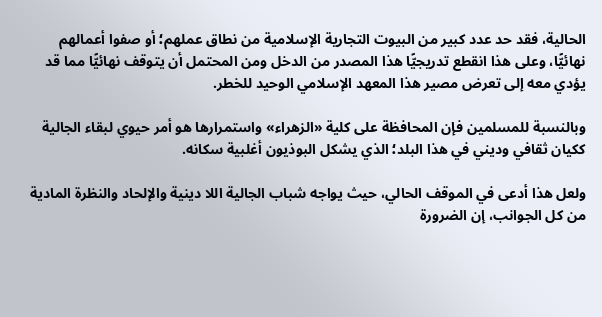الحالية، فقد حد عدد كبير من البيوت التجارية الإسلامية من نطاق عملهم؛ أو صفوا أعمالهم نهائيًّا، وعلى هذا انقطع تدريجيًّا هذا المصدر من الدخل ومن المحتمل أن يتوقف نهائيًّا مما قد يؤدي معه إلى تعرض مصير هذا المعهد الإسلامي الوحيد للخطر.

وبالنسبة للمسلمين فإن المحافظة على كلية «الزهراء» واستمرارها هو أمر حيوي لبقاء الجالية ككيان ثقافي وديني في هذا البلد؛ الذي يشكل البوذيون أغلبية سكانه.

ولعل هذا أدعى في الموقف الحالي، حيث يواجه شباب الجالية اللا دينية والإلحاد والنظرة المادية من كل الجوانب، إن الضرورة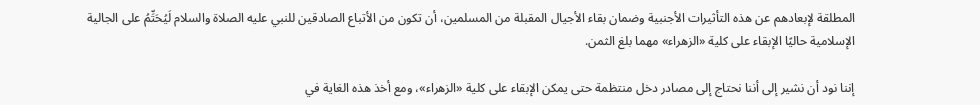المطلقة لإبعادهم عن هذه التأثيرات الأجنبية وضمان بقاء الأجيال المقبلة من المسلمين، أن تكون من الأتباع الصادقين للنبي عليه الصلاة والسلام لَيُحَتِّمُ على الجالية الإسلامية حاليًا الإبقاء على كلية «الزهراء» مهما بلغ الثمن.

إننا نود أن نشير إلى أننا نحتاج إلى مصادر دخل منتظمة حتى يمكن الإبقاء على كلية «الزهراء»، ومع أخذ هذه الغاية في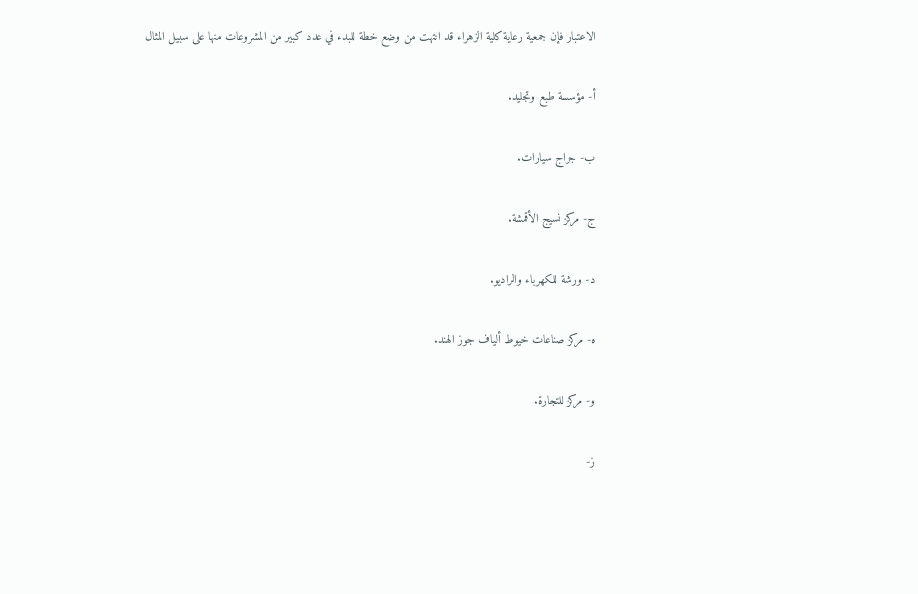الاعتبار فإن جمعية رعاية كلية الزهراء قد انتهت من وضع خطة للبدء في عدد كبير من المشروعات منها على سبيل المثال

أ- مؤسسة طبع وتجليد.

ب- جراج سيارات.

ج- مركز نسيج الأقمشة.

د- ورشة للكهرباء والراديو.

ه- مرکز صناعات خيوط ألياف جوز الهند.

و- مركز للتجارة.

ز-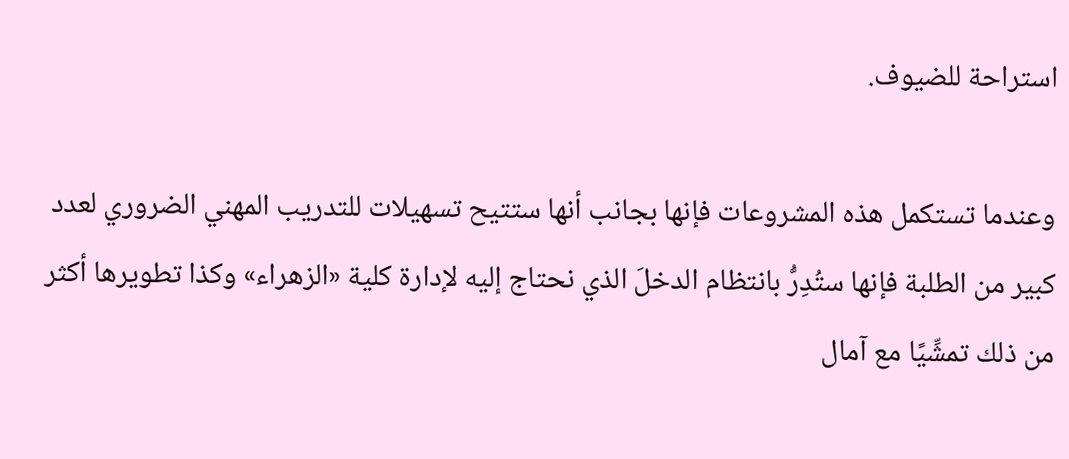استراحة للضيوف.

وعندما تستكمل هذه المشروعات فإنها بجانب أنها ستتيح تسهیلات للتدريب المهني الضروري لعدد كبير من الطلبة فإنها ستُدِرُّ بانتظام الدخلَ الذي نحتاج إليه لإدارة كلية «الزهراء» وكذا تطويرها أكثر من ذلك تمشِّيًا مع آمال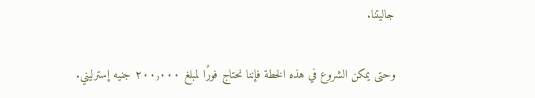جاليتنا.

وحتى يمكن الشروع في هذه الخطة فإننا نحتاج فورًا لمبلغ ۲۰۰٫۰۰۰ جنيه إسترليني.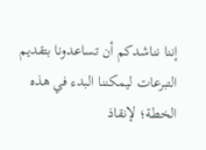إننا نناشدكم أن تساعدونا بتقديم التبرعات ليمكننا البدء في هذه الخطة؛ لإنقاذ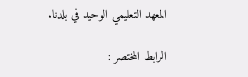المعهد التعليمي الوحيد في بلدنا.

الرابط المختصر :